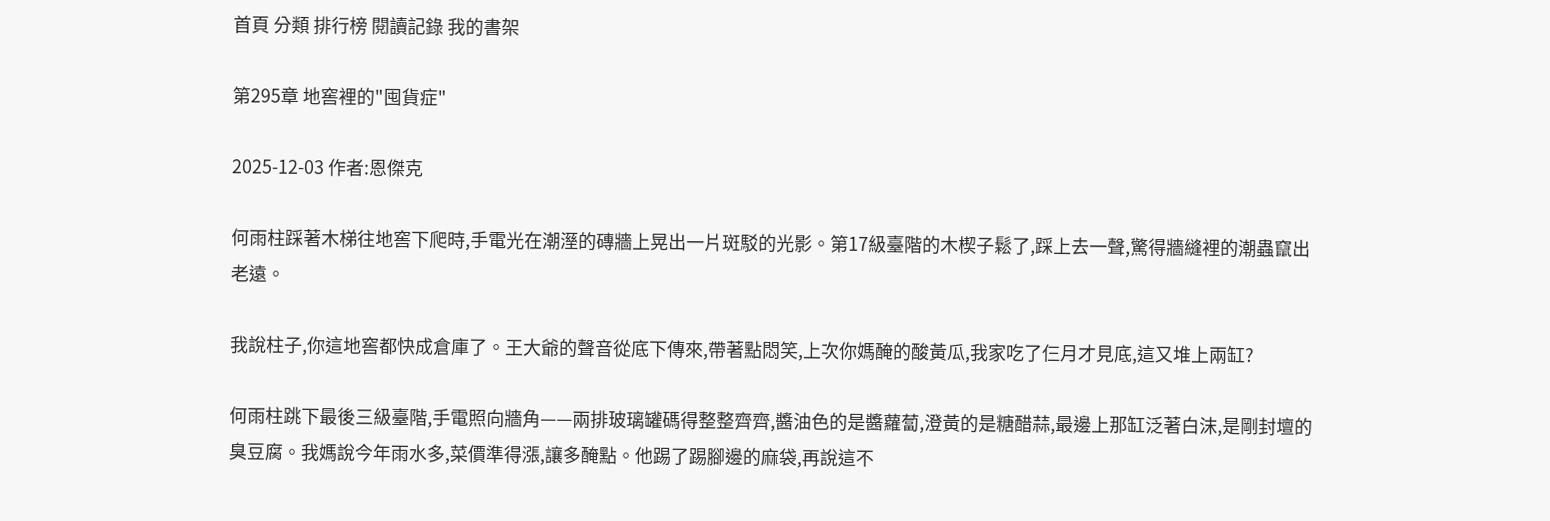首頁 分類 排行榜 閱讀記錄 我的書架

第295章 地窖裡的"囤貨症"

2025-12-03 作者:恩傑克

何雨柱踩著木梯往地窖下爬時,手電光在潮溼的磚牆上晃出一片斑駁的光影。第17級臺階的木楔子鬆了,踩上去一聲,驚得牆縫裡的潮蟲竄出老遠。

我說柱子,你這地窖都快成倉庫了。王大爺的聲音從底下傳來,帶著點悶笑,上次你媽醃的酸黃瓜,我家吃了仨月才見底,這又堆上兩缸?

何雨柱跳下最後三級臺階,手電照向牆角——兩排玻璃罐碼得整整齊齊,醬油色的是醬蘿蔔,澄黃的是糖醋蒜,最邊上那缸泛著白沫,是剛封壇的臭豆腐。我媽說今年雨水多,菜價準得漲,讓多醃點。他踢了踢腳邊的麻袋,再說這不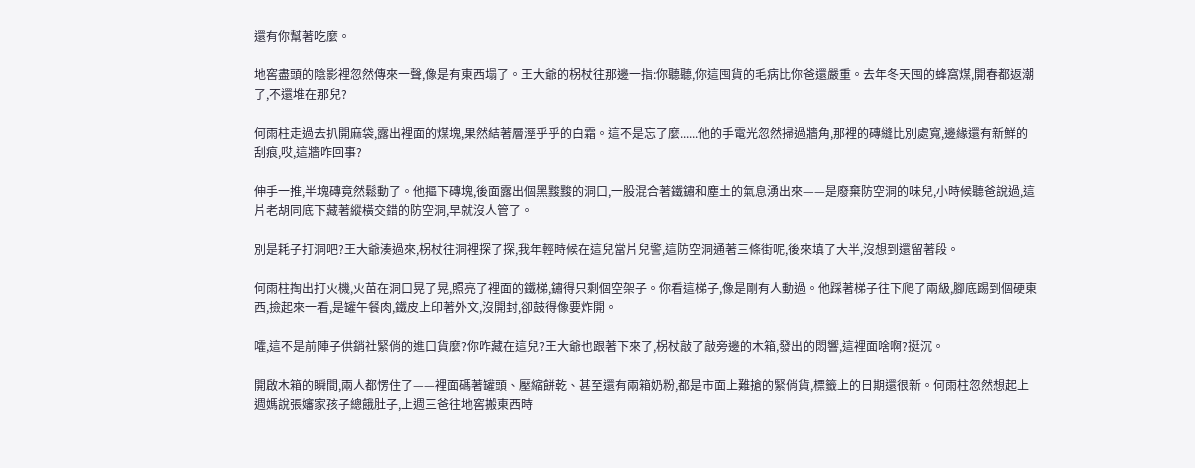還有你幫著吃麼。

地窖盡頭的陰影裡忽然傳來一聲,像是有東西塌了。王大爺的柺杖往那邊一指:你聽聽,你這囤貨的毛病比你爸還嚴重。去年冬天囤的蜂窩煤,開春都返潮了,不還堆在那兒?

何雨柱走過去扒開麻袋,露出裡面的煤塊,果然結著層溼乎乎的白霜。這不是忘了麼......他的手電光忽然掃過牆角,那裡的磚縫比別處寬,邊緣還有新鮮的刮痕,哎,這牆咋回事?

伸手一推,半塊磚竟然鬆動了。他摳下磚塊,後面露出個黑黢黢的洞口,一股混合著鐵鏽和塵土的氣息湧出來——是廢棄防空洞的味兒,小時候聽爸說過,這片老胡同底下藏著縱橫交錯的防空洞,早就沒人管了。

別是耗子打洞吧?王大爺湊過來,柺杖往洞裡探了探,我年輕時候在這兒當片兒警,這防空洞通著三條街呢,後來填了大半,沒想到還留著段。

何雨柱掏出打火機,火苗在洞口晃了晃,照亮了裡面的鐵梯,鏽得只剩個空架子。你看這梯子,像是剛有人動過。他踩著梯子往下爬了兩級,腳底踢到個硬東西,撿起來一看,是罐午餐肉,鐵皮上印著外文,沒開封,卻鼓得像要炸開。

嚯,這不是前陣子供銷社緊俏的進口貨麼?你咋藏在這兒?王大爺也跟著下來了,柺杖敲了敲旁邊的木箱,發出的悶響,這裡面啥啊?挺沉。

開啟木箱的瞬間,兩人都愣住了——裡面碼著罐頭、壓縮餅乾、甚至還有兩箱奶粉,都是市面上難搶的緊俏貨,標籤上的日期還很新。何雨柱忽然想起上週媽說張嬸家孩子總餓肚子,上週三爸往地窖搬東西時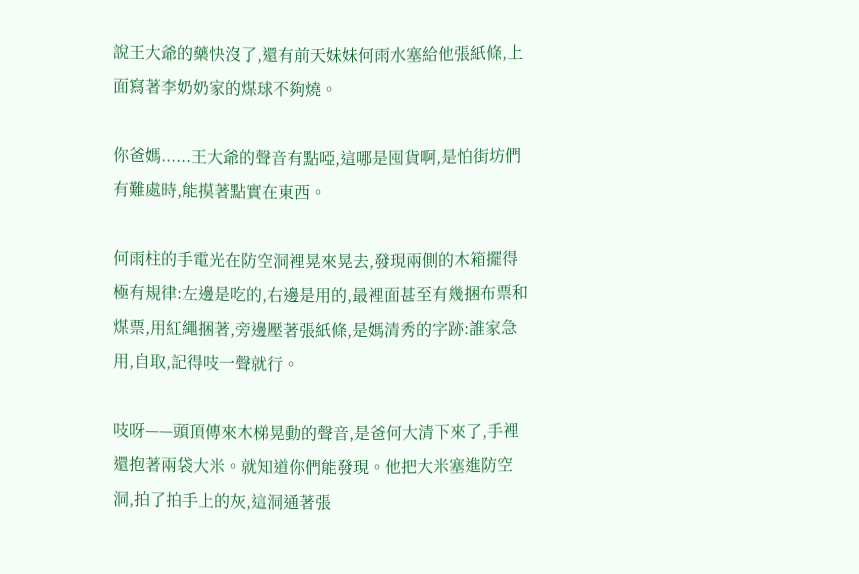說王大爺的藥快沒了,還有前天妹妹何雨水塞給他張紙條,上面寫著李奶奶家的煤球不夠燒。

你爸媽......王大爺的聲音有點啞,這哪是囤貨啊,是怕街坊們有難處時,能摸著點實在東西。

何雨柱的手電光在防空洞裡晃來晃去,發現兩側的木箱擺得極有規律:左邊是吃的,右邊是用的,最裡面甚至有幾捆布票和煤票,用紅繩捆著,旁邊壓著張紙條,是媽清秀的字跡:誰家急用,自取,記得吱一聲就行。

吱呀——頭頂傳來木梯晃動的聲音,是爸何大清下來了,手裡還抱著兩袋大米。就知道你們能發現。他把大米塞進防空洞,拍了拍手上的灰,這洞通著張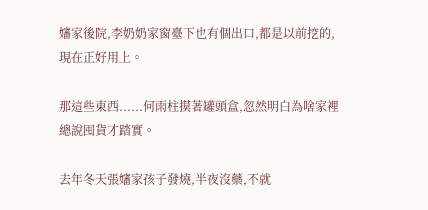嬸家後院,李奶奶家窗臺下也有個出口,都是以前挖的,現在正好用上。

那這些東西......何雨柱摸著罐頭盒,忽然明白為啥家裡總說囤貨才踏實。

去年冬天張嬸家孩子發燒,半夜沒藥,不就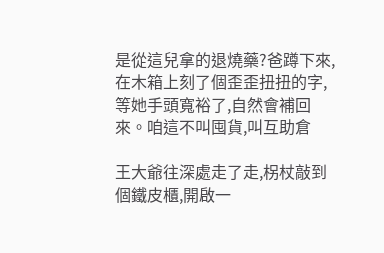是從這兒拿的退燒藥?爸蹲下來,在木箱上刻了個歪歪扭扭的字,等她手頭寬裕了,自然會補回來。咱這不叫囤貨,叫互助倉

王大爺往深處走了走,柺杖敲到個鐵皮櫃,開啟一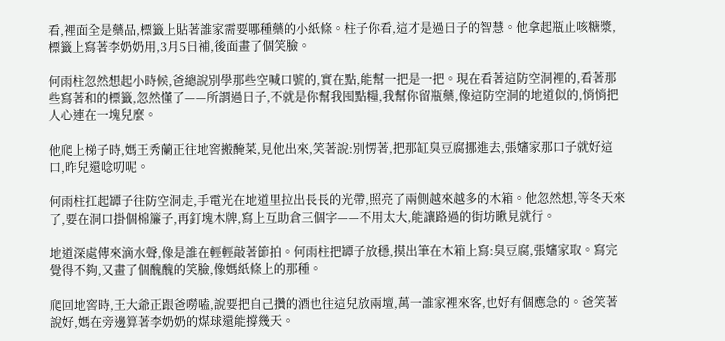看,裡面全是藥品,標籤上貼著誰家需要哪種藥的小紙條。柱子你看,這才是過日子的智慧。他拿起瓶止咳糖漿,標籤上寫著李奶奶用,3月5日補,後面畫了個笑臉。

何雨柱忽然想起小時候,爸總說別學那些空喊口號的,實在點,能幫一把是一把。現在看著這防空洞裡的,看著那些寫著和的標籤,忽然懂了——所謂過日子,不就是你幫我囤點糧,我幫你留瓶藥,像這防空洞的地道似的,悄悄把人心連在一塊兒麼。

他爬上梯子時,媽王秀蘭正往地窖搬醃菜,見他出來,笑著說:別愣著,把那缸臭豆腐挪進去,張嬸家那口子就好這口,昨兒還唸叨呢。

何雨柱扛起罈子往防空洞走,手電光在地道里拉出長長的光帶,照亮了兩側越來越多的木箱。他忽然想,等冬天來了,要在洞口掛個棉簾子,再釘塊木牌,寫上互助倉三個字——不用太大,能讓路過的街坊瞅見就行。

地道深處傳來滴水聲,像是誰在輕輕敲著節拍。何雨柱把罈子放穩,摸出筆在木箱上寫:臭豆腐,張嬸家取。寫完覺得不夠,又畫了個醜醜的笑臉,像媽紙條上的那種。

爬回地窖時,王大爺正跟爸嘮嗑,說要把自己攢的酒也往這兒放兩壇,萬一誰家裡來客,也好有個應急的。爸笑著說好,媽在旁邊算著李奶奶的煤球還能撐幾天。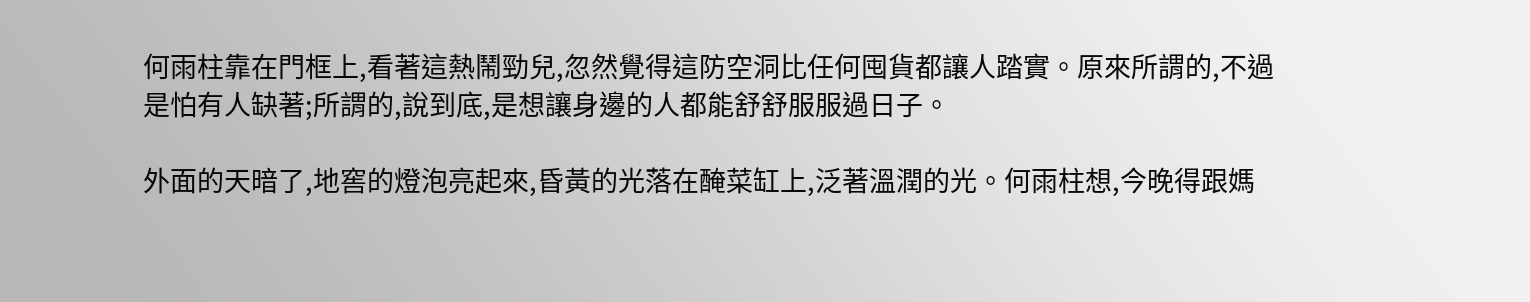何雨柱靠在門框上,看著這熱鬧勁兒,忽然覺得這防空洞比任何囤貨都讓人踏實。原來所謂的,不過是怕有人缺著;所謂的,說到底,是想讓身邊的人都能舒舒服服過日子。

外面的天暗了,地窖的燈泡亮起來,昏黃的光落在醃菜缸上,泛著溫潤的光。何雨柱想,今晚得跟媽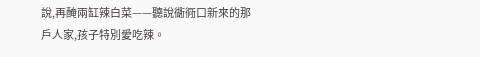說,再醃兩缸辣白菜——聽說衚衕口新來的那戶人家,孩子特別愛吃辣。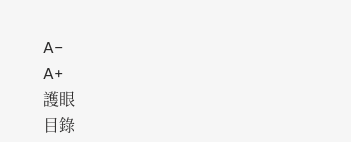A−
A+
護眼
目錄